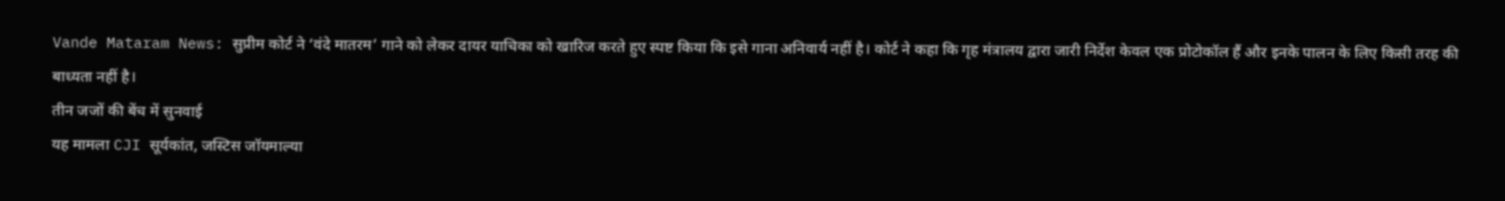Vande Mataram News: सुप्रीम कोर्ट ने ‘वंदे मातरम’ गाने को लेकर दायर याचिका को खारिज करते हुए स्पष्ट किया कि इसे गाना अनिवार्य नहीं है। कोर्ट ने कहा कि गृह मंत्रालय द्वारा जारी निर्देश केवल एक प्रोटोकॉल हैं और इनके पालन के लिए किसी तरह की बाध्यता नहीं है।
तीन जजों की बेंच में सुनवाई
यह मामला CJI सूर्यकांत, जस्टिस जॉयमाल्या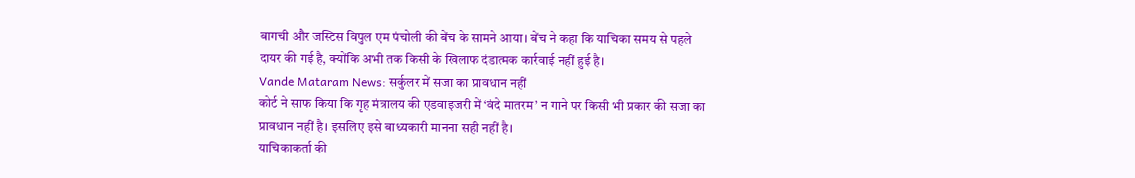बागची और जस्टिस विपुल एम पंचोली की बेंच के सामने आया। बेंच ने कहा कि याचिका समय से पहले दायर की गई है, क्योंकि अभी तक किसी के खिलाफ दंडात्मक कार्रवाई नहीं हुई है।
Vande Mataram News: सर्कुलर में सजा का प्रावधान नहीं
कोर्ट ने साफ किया कि गृह मंत्रालय की एडवाइजरी में ‘वंदे मातरम’ न गाने पर किसी भी प्रकार की सजा का प्रावधान नहीं है। इसलिए इसे बाध्यकारी मानना सही नहीं है।
याचिकाकर्ता की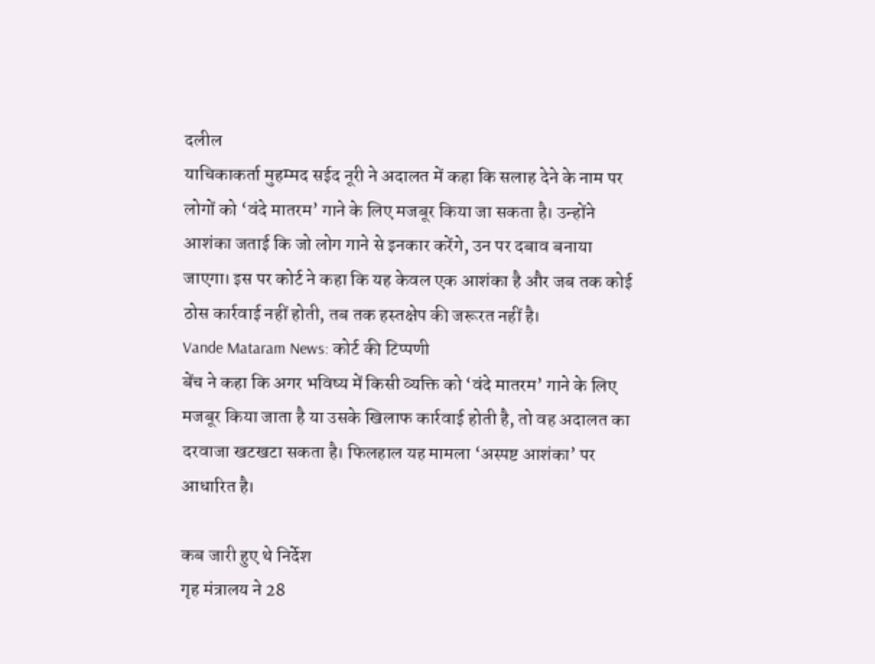दलील
याचिकाकर्ता मुहम्मद सईद नूरी ने अदालत में कहा कि सलाह देने के नाम पर लोगों को ‘वंदे मातरम’ गाने के लिए मजबूर किया जा सकता है। उन्होंने आशंका जताई कि जो लोग गाने से इनकार करेंगे, उन पर दबाव बनाया जाएगा। इस पर कोर्ट ने कहा कि यह केवल एक आशंका है और जब तक कोई ठोस कार्रवाई नहीं होती, तब तक हस्तक्षेप की जरूरत नहीं है।
Vande Mataram News: कोर्ट की टिप्पणी
बेंच ने कहा कि अगर भविष्य में किसी व्यक्ति को ‘वंदे मातरम’ गाने के लिए मजबूर किया जाता है या उसके खिलाफ कार्रवाई होती है, तो वह अदालत का दरवाजा खटखटा सकता है। फिलहाल यह मामला ‘अस्पष्ट आशंका’ पर आधारित है।

कब जारी हुए थे निर्देश
गृह मंत्रालय ने 28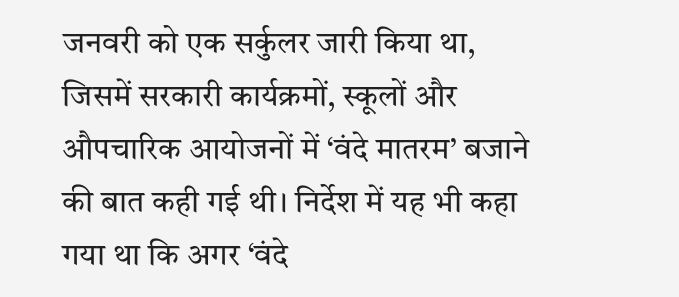जनवरी को एक सर्कुलर जारी किया था, जिसमें सरकारी कार्यक्रमों, स्कूलों और औपचारिक आयोजनों में ‘वंदे मातरम’ बजाने की बात कही गई थी। निर्देश में यह भी कहा गया था कि अगर ‘वंदे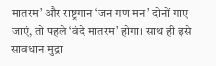मातरम’ और राष्ट्रगान ‘जन गण मन’ दोनों गाए जाएं, तो पहले ‘वंदे मातरम’ होगा। साथ ही इसे सावधान मुद्रा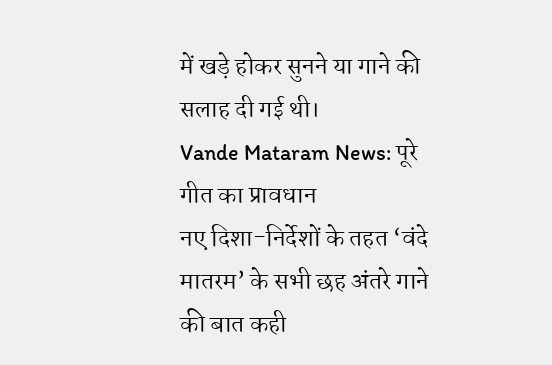में खड़े होकर सुनने या गाने की सलाह दी गई थी।
Vande Mataram News: पूरे गीत का प्रावधान
नए दिशा-निर्देशों के तहत ‘वंदे मातरम’ के सभी छह अंतरे गाने की बात कही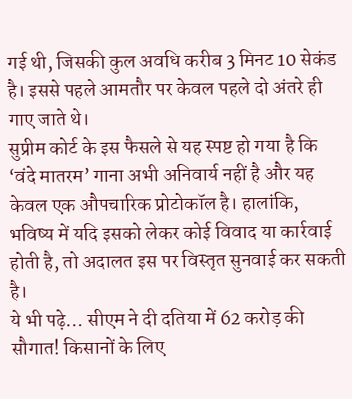गई थी, जिसकी कुल अवधि करीब 3 मिनट 10 सेकंड है। इससे पहले आमतौर पर केवल पहले दो अंतरे ही गाए जाते थे।
सुप्रीम कोर्ट के इस फैसले से यह स्पष्ट हो गया है कि ‘वंदे मातरम’ गाना अभी अनिवार्य नहीं है और यह केवल एक औपचारिक प्रोटोकॉल है। हालांकि, भविष्य में यदि इसको लेकर कोई विवाद या कार्रवाई होती है, तो अदालत इस पर विस्तृत सुनवाई कर सकती है।
ये भी पढ़े… सीएम ने दी दतिया में 62 करोड़ की सौगात! किसानों के लिए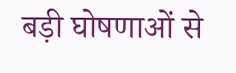बड़ी घोषणाओं से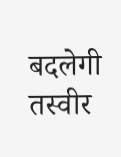बदलेगी तस्वीर